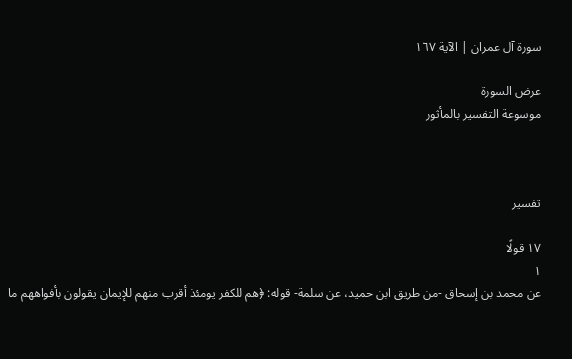سورة آل عمران | الآية ١٦٧

عرض السورة
موسوعة التفسير بالمأثور



تفسير

١٧ قولًا
١
عن محمد بن إسحاق -من طريق ابن حميد، عن سلمة- قوله: ﴿هم للكفر يومئذ أقرب منهم للإيمان يقولون بأفواههم ما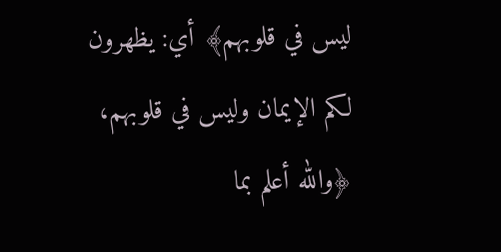ليس في قلوبهم﴾ أي: يظهرون لكم الإيمان وليس في قلوبهم، ﴿والله أعلم بما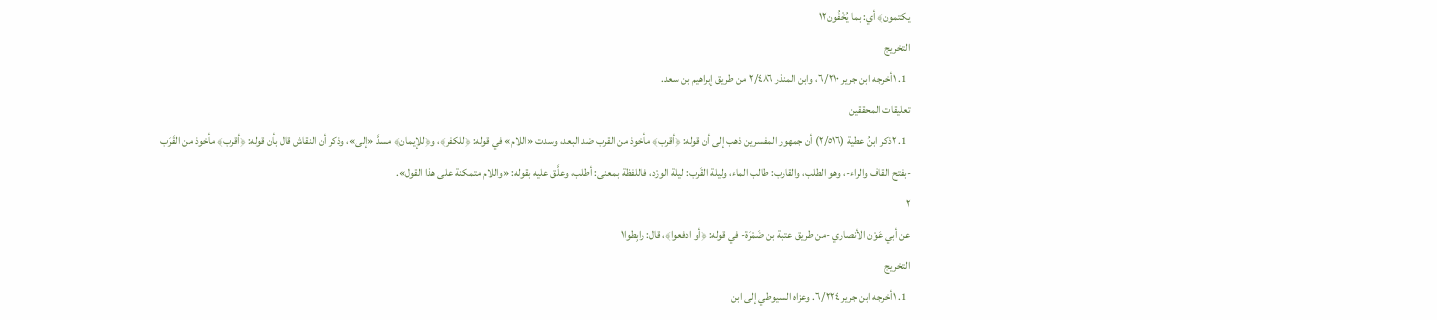يكتمون﴾ أي: بما يُخْفُون١٢
التخريج
  1. ١أخرجه ابن جرير ٦/٢١٠، وابن المنذر ٢/٤٨٦ من طريق إبراهيم بن سعد.
تعليقات المحققين
  1. ٢ذكر ابنُ عطية (٢/٥١٦) أن جمهور المفسرين ذهب إلى أن قوله: ﴿أقرب﴾ مأخوذ من القرب ضد البعد، وسدت «اللام» في قوله: ﴿للكفر﴾، و﴿للإيمان﴾ مسدَّ «إلى»، وذكر أن النقاش قال بأن قوله: ﴿أقرب﴾ مأخوذ من القَرَب -بفتح القاف والراء-، وهو الطلب، والقارب: طالب الماء، وليلة القَرب: ليلة الورْد، فاللفظة بمعنى: أطلب، وعلَّق عليه بقوله: «واللام متمكنة على هذا القول».
٢
عن أبي عَوْن الأنصاري -من طريق عتبة بن ضَمْرَة- في قوله: ﴿أو ادفعوا﴾، قال: رابِطوا١
التخريج
  1. ١أخرجه ابن جرير ٦/٢٢٤. وعزاه السيوطي إلى ابن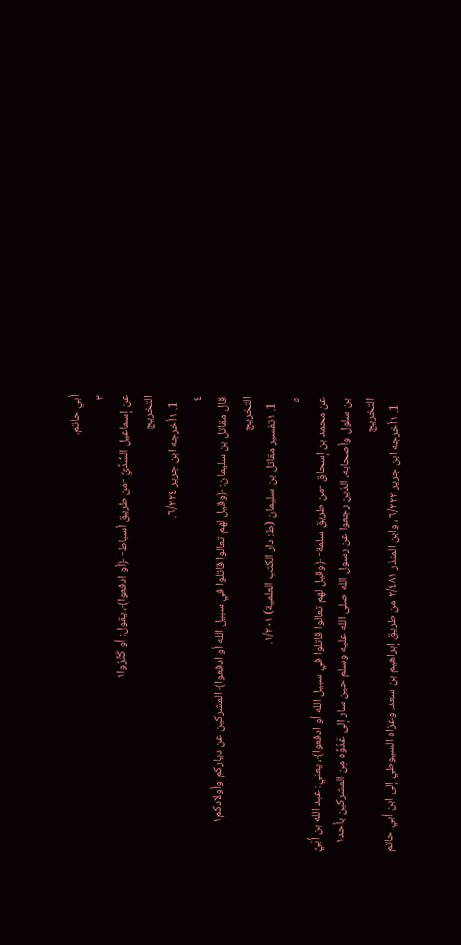أبي حاتم.
٣
عن إسماعيل السُّدِّيِّ -من طريق أسباط- ﴿أو ادفعوا﴾، يقول: أو كَثِّرُوا١
التخريج
  1. ١أخرجه ابن جرير ٦/٢٢٤.
٤
قال مقاتل بن سليمان: ﴿وقيل لهم تعالوا قاتلوا في سبيل الله أو ادفعوا﴾ المشركين عن دياركم وأولادكم١
التخريج
  1. ١تفسير مقاتل بن سليمان (ط: دار الكتب العلمية) ١/٢٠١.
٥
عن محمد بن إسحاق -من طريق سلمة- ﴿وقيل لهم تعالوا قاتلوا في سبيل الله أو ادفعوا﴾، يعني: عبد الله بن أُبَيِّ بن سلول وأصحابه، الذين رجعوا عن رسول الله صلى الله عليه وسلم حين سار إلى عَدُوِّه مِن المشركين بأحد١
التخريج
  1. ١أخرجه ابن جرير ٦/٢٢٢، وابن المنذر ٢/٤٨١ من طريق إبراهيم بن سعد. وعزاه السيوطي إلى ابن أبي حاتم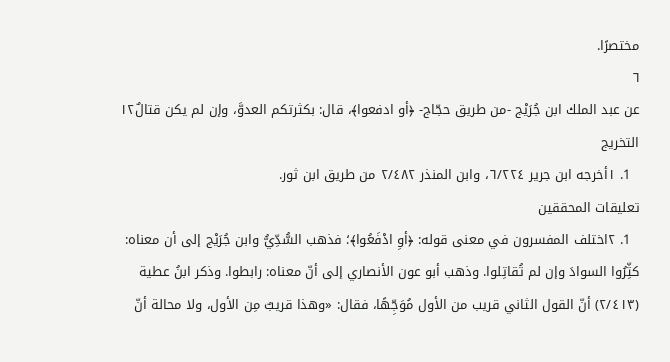مختصرًا.
٦
عن عبد الملك ابن جُرَيْج -من طريق حجّاج- ﴿أو ادفعوا﴾، قال: بكثرتكم العدوَّ، وإن لم يكن قتالٌ١٢
التخريج
  1. ١أخرجه ابن جرير ٦/٢٢٤، وابن المنذر ٢/٤٨٢ من طريق ابن ثور.
تعليقات المحققين
  1. ٢اختلف المفسرون في معنى قوله: ﴿أوِ ادْفَعُوا﴾؛ فذهب السُّدِّيُّ وابن جُرَيْج إلى أن معناه: كثِّرُوا السوادَ وإن لم تُقاتِلوا. وذهب أبو عون الأنصاري إلى أنّ معناه: رابطوا. وذكر ابنُ عطية (٢/٤١٣) أنّ القول الثاني قريب من الأول مُوَجِّهًا، فقال: «وهذا قريبٌ مِن الأول، ولا محالة أنّ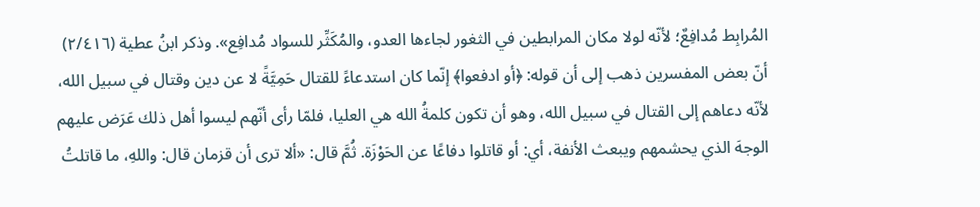المُرابِط مُدافِعٌ؛ لأنّه لولا مكان المرابطين في الثغور لجاءها العدو، والمُكَثِّر للسواد مُدافِع». وذكر ابنُ عطية (٢/٤١٦) أنّ بعض المفسرين ذهب إلى أن قوله: ﴿أو ادفعوا﴾ إنّما كان استدعاءً للقتال حَمِيَّةً لا عن دين وقتال في سبيل الله، لأنّه دعاهم إلى القتال في سبيل الله، وهو أن تكون كلمةُ الله هي العليا، فلمّا رأى أنّهم ليسوا أهل ذلك عَرَض عليهم الوجهَ الذي يحشمهم ويبعث الأنفة، أي: أو قاتلوا دفاعًا عن الحَوْزَة. ثُمَّ قال: «ألا ترى أن قزمان قال: واللهِ، ما قاتلتُ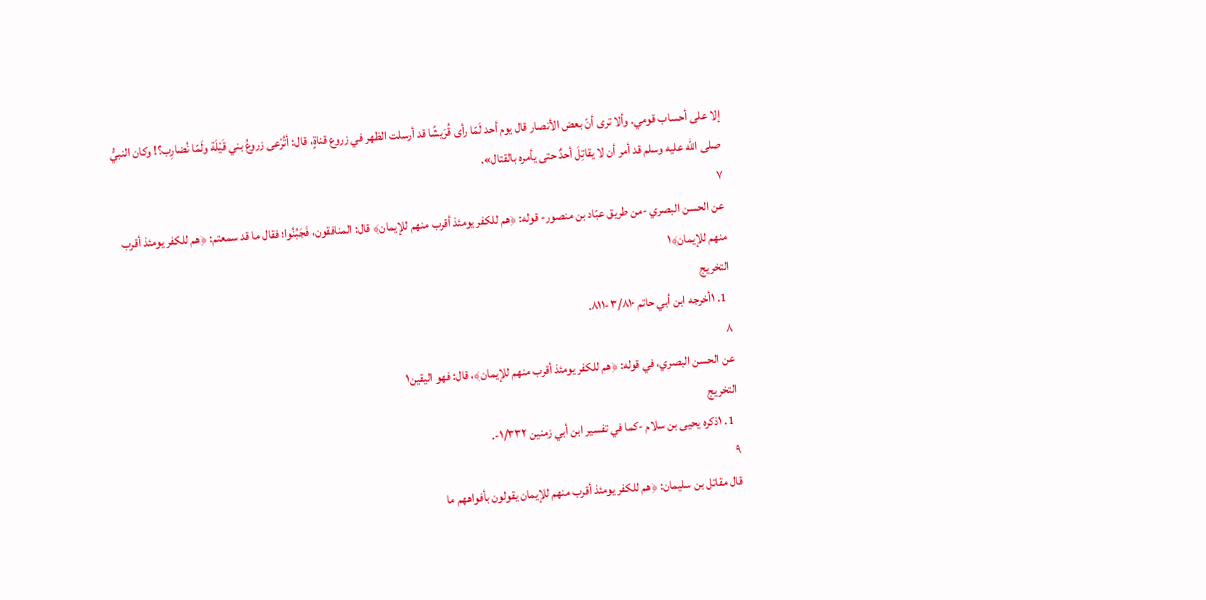إلا على أحساب قومي. وألا ترى أنّ بعض الأنصار قال يوم أحد لَمّا رأى قُرَيشًا قد أرسلت الظهر في زروع قناةٍ، قال: أتُرْعى زروعُ بني قَيْلَة ولَمّا نُضارِب؟! وكان النبيُّ صلى الله عليه وسلم قد أمر أن لا يقاتِلَ أحدٌ حتى يأمره بالقتال».
٧
عن الحسن البصري -من طريق عبّاد بن منصور- قوله: ﴿هم للكفر يومئذ أقرب منهم للإيمان﴾ قال: المنافقون، فَجَبُنُوا؛ فقال ما قد سمعتم: ﴿هم للكفر يومئذ أقرب منهم للإيمان﴾١
التخريج
  1. ١أخرجه ابن أبي حاتم ٣/٨١٠-٨١١.
٨
عن الحسن البصري، في قوله: ﴿هم للكفر يومئذ أقرب منهم للإيمان﴾، قال: فهو اليقين١
التخريج
  1. ١ذكره يحيى بن سلام -كما في تفسير ابن أبي زمنين ١/٣٣٢-.
٩
قال مقاتل بن سليمان: ﴿هم للكفر يومئذ أقرب منهم للإيمان يقولون بأفواههم ما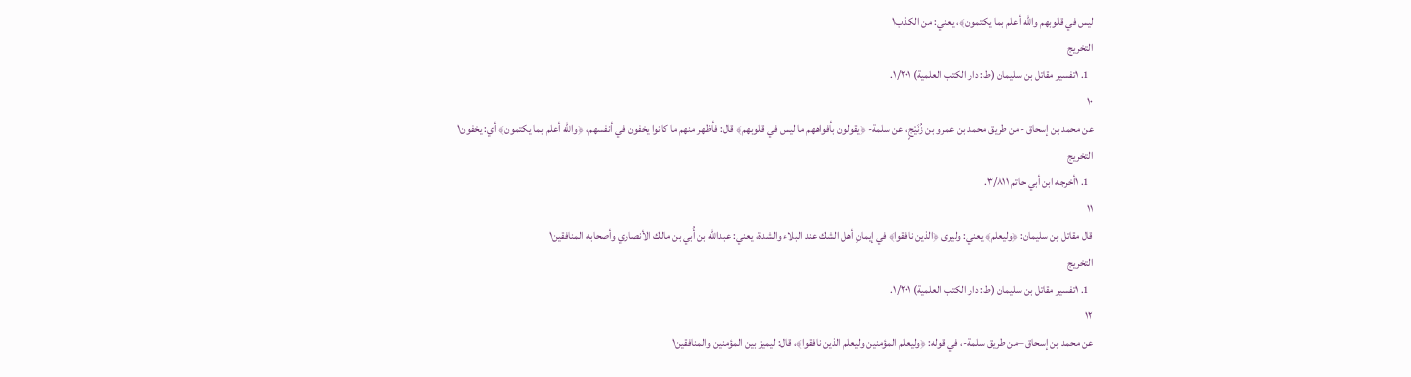ليس في قلوبهم والله أعلم بما يكتمون﴾، يعني: من الكذب١
التخريج
  1. ١تفسير مقاتل بن سليمان (ط: دار الكتب العلمية) ١/٢٠١.
١٠
عن محمد بن إسحاق -من طريق محمد بن عمرو بن زُنَيْجٍ، عن سلمة- ﴿يقولون بأفواههم ما ليس في قلوبهم﴾ قال: فأظهر منهم ما كانوا يخفون في أنفسهم، ﴿والله أعلم بما يكتمون﴾ أي: يخفون١
التخريج
  1. ١أخرجه ابن أبي حاتم ٣/٨١١.
١١
قال مقاتل بن سليمان: ﴿وليعلم﴾ يعني: وليرى ﴿الذين نافقوا﴾ في إيمانِ أهل الشك عند البلاء والشدة، يعني: عبدالله بن أُبي بن مالك الأنصاري وأصحابه المنافقين١
التخريج
  1. ١تفسير مقاتل بن سليمان (ط: دار الكتب العلمية) ١/٢٠١.
١٢
عن محمد بن إسحاق –من طريق سلمة-، في قوله: ﴿وليعلم المؤمنين وليعلم الذين نافقوا﴾، قال: ليميز بين المؤمنين والمنافقين١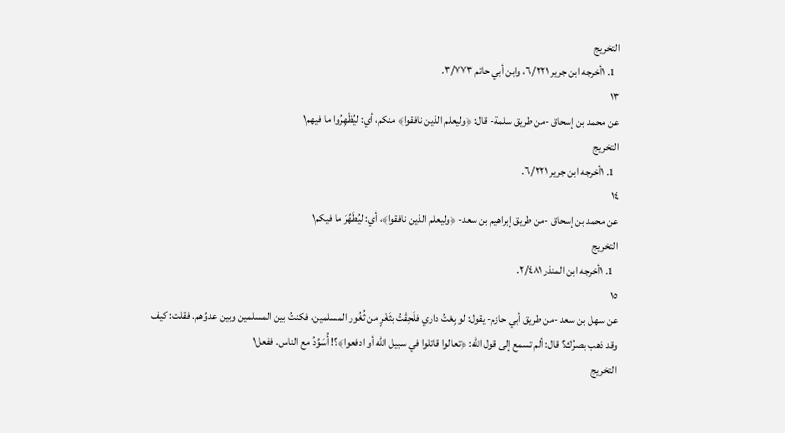التخريج
  1. ١أخرجه ابن جرير ٦/٢٢١، وابن أبي حاتم ٣/٧٧٣.
١٣
عن محمد بن إسحاق -من طريق سلمة- قال: ﴿وليعلم الذين نافقوا﴾ منكم، أي: ليُظْهِرُوا ما فيهم١
التخريج
  1. ١أخرجه ابن جرير ٦/٢٢١.
١٤
عن محمد بن إسحاق -من طريق إبراهيم بن سعد- ﴿وليعلم الذين نافقوا﴾، أي: ليُطَهِّرَ ما فيكم١
التخريج
  1. ١أخرجه ابن المنذر ٢/٤٨١.
١٥
عن سهل بن سعد -من طريق أبي حازم- يقول: لو بِعْتُ داري فلَحِقْتُ بثَغْرٍ من ثُغُور المسلمين، فكنتُ بين المسلمين وبين عدوِّهم. فقلت: كيف وقد ذهب بصرُك؟ قال: ألم تسمع إلى قول الله: ﴿تعالوا قاتلوا في سبيل الله أو ادفعوا﴾؟! أُسَوِّدُ مع الناس. ففعل١
التخريج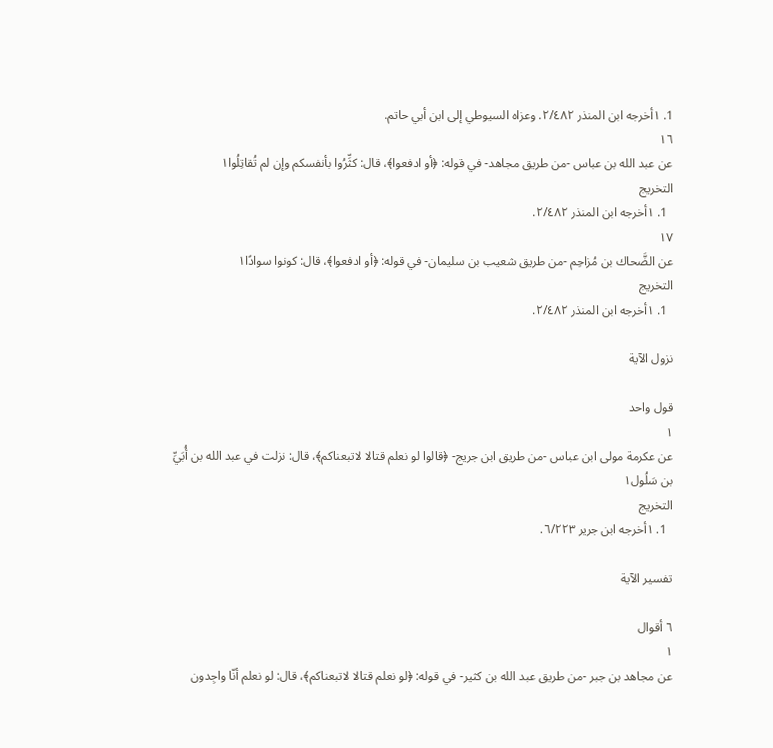1. ١أخرجه ابن المنذر ٢/٤٨٢. وعزاه السيوطي إلى ابن أبي حاتم.
١٦
عن عبد الله بن عباس -من طريق مجاهد- في قوله: ﴿أو ادفعوا﴾، قال: كثِّرُوا بأنفسكم وإن لم تُقاتِلُوا١
التخريج
  1. ١أخرجه ابن المنذر ٢/٤٨٢.
١٧
عن الضَّحاك بن مُزاحِم -من طريق شعيب بن سليمان- في قوله: ﴿أو ادفعوا﴾، قال: كونوا سوادًا١
التخريج
  1. ١أخرجه ابن المنذر ٢/٤٨٢.

نزول الآية

قول واحد
١
عن عكرمة مولى ابن عباس -من طريق ابن جريج- ﴿قالوا لو نعلم قتالا لاتبعناكم﴾، قال: نزلت في عبد الله بن أُبَيِّ بن سَلُول١
التخريج
  1. ١أخرجه ابن جرير ٦/٢٢٣.

تفسير الآية

٦ أقوال
١
عن مجاهد بن جبر -من طريق عبد الله بن كثير- في قوله: ﴿لو نعلم قتالا لاتبعناكم﴾، قال: لو نعلم أنّا واجِدون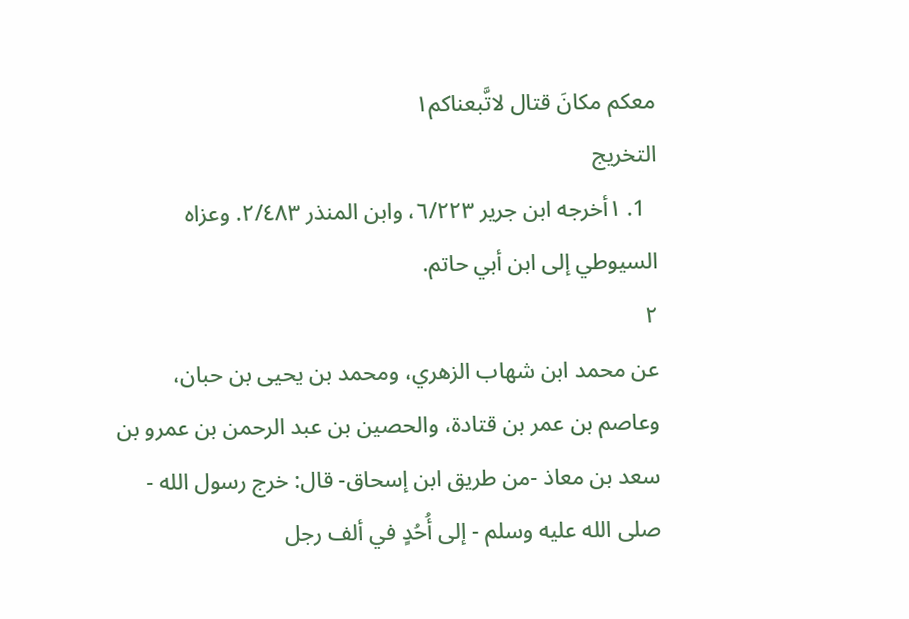معكم مكانَ قتال لاتَّبعناكم١
التخريج
  1. ١أخرجه ابن جرير ٦/٢٢٣، وابن المنذر ٢/٤٨٣. وعزاه السيوطي إلى ابن أبي حاتم.
٢
عن محمد ابن شهاب الزهري، ومحمد بن يحيى بن حبان، وعاصم بن عمر بن قتادة، والحصين بن عبد الرحمن بن عمرو بن سعد بن معاذ -من طريق ابن إسحاق- قال: خرج رسول الله - صلى الله عليه وسلم - إلى أُحُدٍ في ألف رجل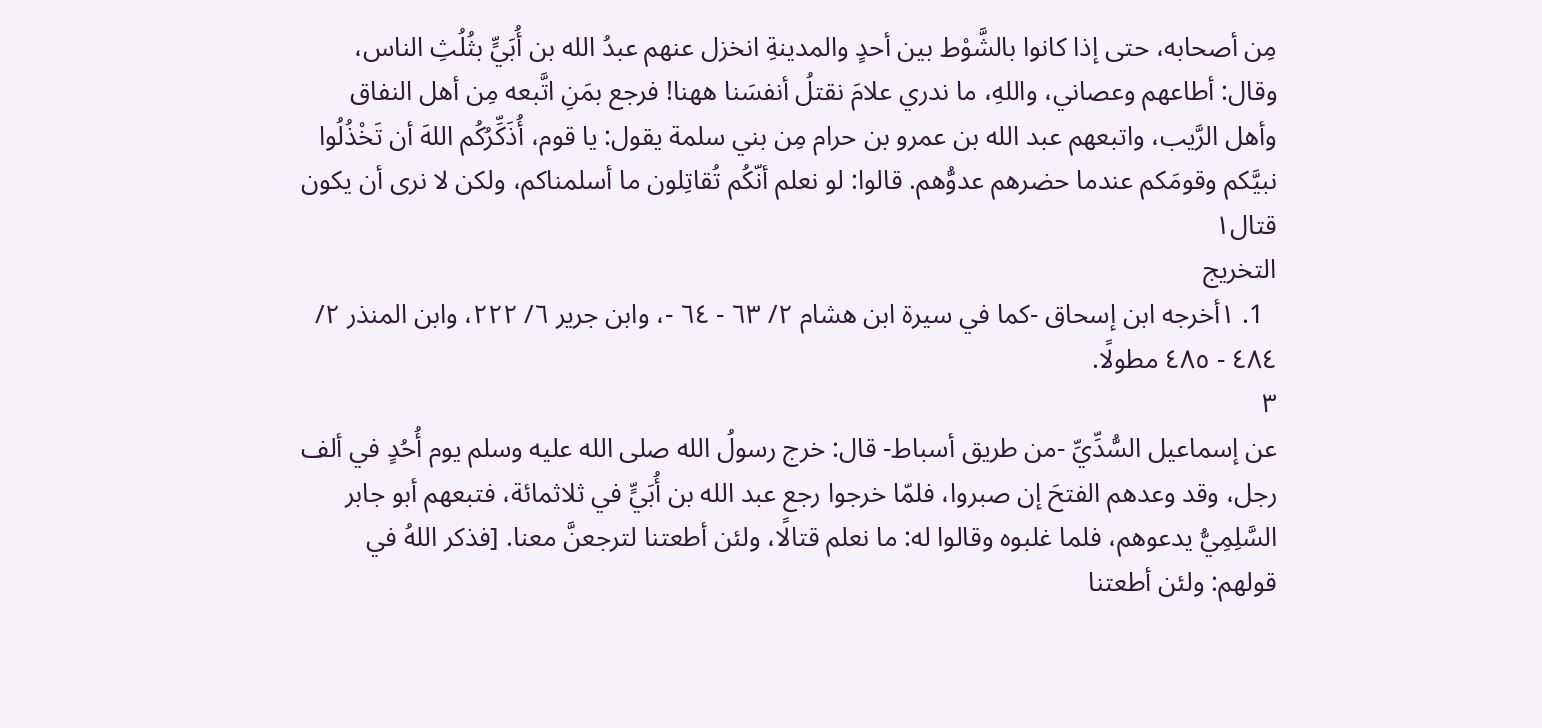مِن أصحابه، حتى إذا كانوا بالشَّوْط بين أحدٍ والمدينةِ انخزل عنهم عبدُ الله بن أُبَيٍّ بثُلُثِ الناس، وقال: أطاعهم وعصاني، واللهِ، ما ندري علامَ نقتلُ أنفسَنا ههنا! فرجع بمَنِ اتَّبعه مِن أهل النفاق وأهل الرَّيب، واتبعهم عبد الله بن عمرو بن حرام مِن بني سلمة يقول: يا قوم، أُذَكِّرُكُم اللهَ أن تَخْذُلُوا نبيَّكم وقومَكم عندما حضرهم عدوُّهم. قالوا: لو نعلم أنّكُم تُقاتِلون ما أسلمناكم، ولكن لا نرى أن يكون قتال١
التخريج
  1. ١أخرجه ابن إسحاق -كما في سيرة ابن هشام ٢/ ٦٣ - ٦٤ -، وابن جرير ٦/ ٢٢٢، وابن المنذر ٢/ ٤٨٤ - ٤٨٥ مطولًا.
٣
عن إسماعيل السُّدِّيِّ -من طريق أسباط- قال: خرج رسولُ الله صلى الله عليه وسلم يوم أُحُدٍ في ألف رجل، وقد وعدهم الفتحَ إن صبروا، فلمّا خرجوا رجع عبد الله بن أُبَيٍّ في ثلاثمائة، فتبعهم أبو جابر السَّلِمِيُّ يدعوهم، فلما غلبوه وقالوا له: ما نعلم قتالًا، ولئن أطعتنا لترجعنَّ معنا. [فذكر اللهُ في قولهم: ولئن أطعتنا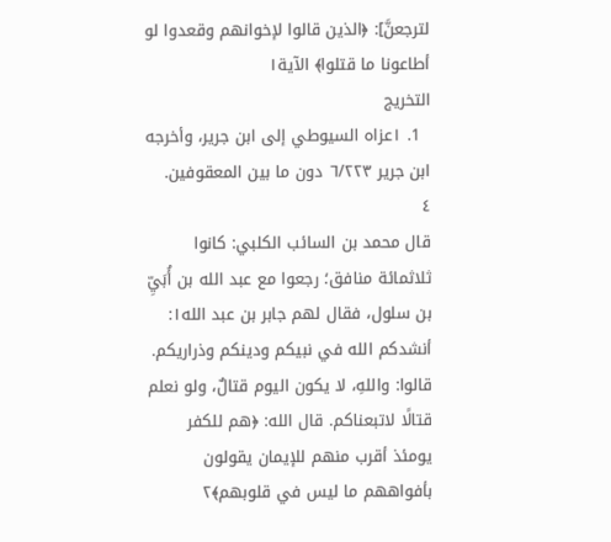لترجعنَّ]: ﴿الذين قالوا لإخوانهم وقعدوا لو أطاعونا ما قتلوا﴾ الآية١
التخريج
  1. ١عزاه السيوطي إلى ابن جرير، وأخرجه ابن جرير ٦/٢٢٣ دون ما بين المعقوفين.
٤
قال محمد بن السائب الكلبي: كانوا ثلاثمائة منافق؛ رجعوا مع عبد الله بن أُبَيِّ بن سلول، فقال لهم جابر بن عبد الله١: أنشدكم الله في نبيكم ودينكم وذراريكم. قالوا: واللهِ، لا يكون اليوم قتالٌ، ولو نعلم قتالًا لاتبعناكم. قال الله: ﴿هم للكفر يومئذ أقرب منهم للإيمان يقولون بأفواههم ما ليس في قلوبهم﴾٢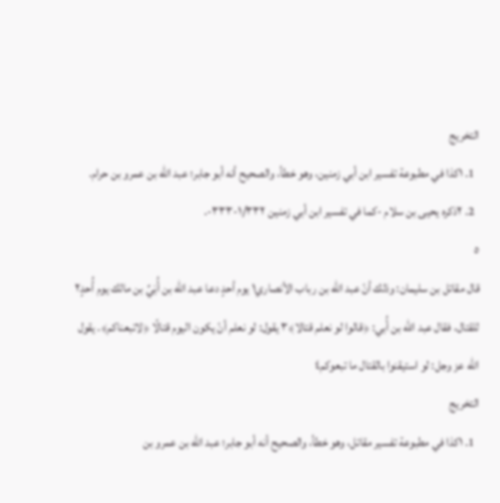التخريج
  1. ١كذا في مطبوعة تفسير ابن أبي زمنين، وهو خطأ، والصحيح أنه أبو جابر؛ عبد الله بن عمرو بن حرام.
  2. ٢ذكره يحيى بن سلام -كما في تفسير ابن أبي زمنين ١/٣٣٢-٣٣٣-.
٥
قال مقاتل بن سليمان: وذلك أنّ عبد الله بن رباب الأنصاري١ يوم أحدٍ دعا عبد الله بن أُبَيِّ بن مالك يوم أُحدٍ٢ للقتال، فقال عبد الله بن أُبي: ﴿قالوا لو نعلم قتالا﴾٣ يقول: لو نعلم أنّ يكون اليوم قتالًا ﴿لاتبعناكم﴾. يقول الله عز وجل: لو استيقنوا بالقتال ما تبعوكم٤
التخريج
  1. ١كذا في مطبوعة تفسير مقاتل، وهو خطأ، والصحيح أنه أبو جابر؛ عبد الله بن عمرو بن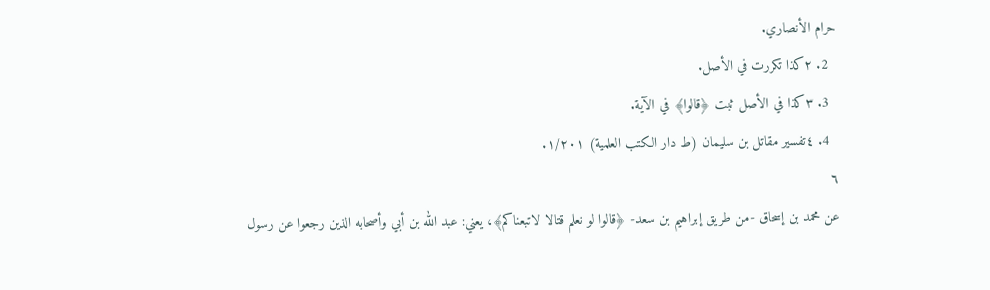حرام الأنصاري.
  2. ٢كذا تكررت في الأصل.
  3. ٣كذا في الأصل ثبت ﴿قالوا﴾ في الآية.
  4. ٤تفسير مقاتل بن سليمان (ط دار الكتب العلمية) ١/٢٠١.
٦
عن محمد بن إسحاق -من طريق إبراهيم بن سعد- ﴿قالوا لو نعلم قتالا لاتبعناكم﴾، يعني: عبد الله بن أبي وأصحابه الذين رجعوا عن رسول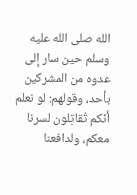الله صلى الله عليه وسلم حين سار إلى عدوه من المشركين بأحد، وقولهم: لو نعلم أنّكم تُقاتِلون لسرنا معكم، ولدافعنا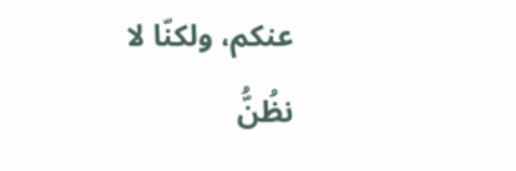عنكم، ولكنّا لا نظُنُّ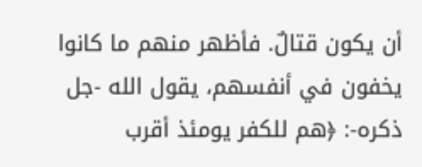أن يكون قتالٌ. فأظهر منهم ما كانوا يخفون في أنفسهم، يقول الله -جل ذكره-: ﴿هم للكفر يومئذ أقرب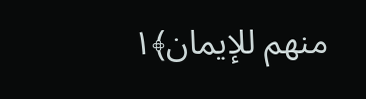منهم للإيمان﴾١